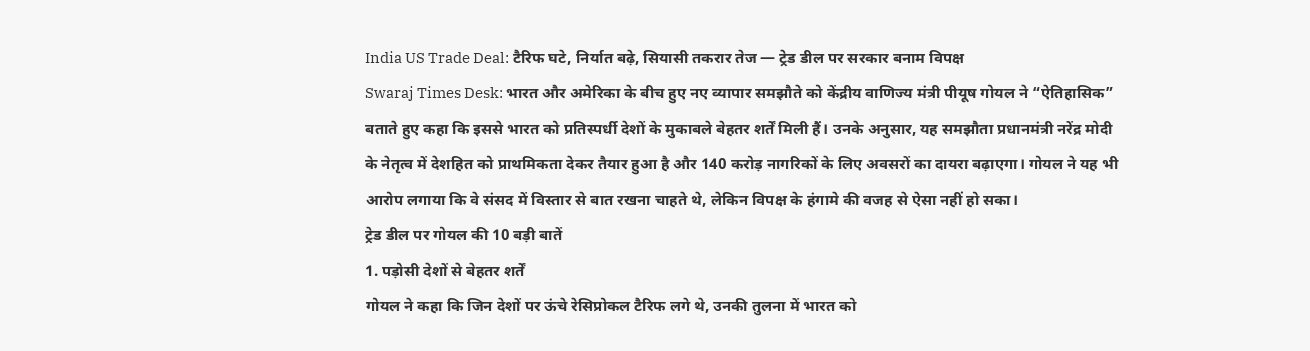India US Trade Deal: टैरिफ घटे, निर्यात बढ़े, सियासी तकरार तेज — ट्रेड डील पर सरकार बनाम विपक्ष
Swaraj Times Desk: भारत और अमेरिका के बीच हुए नए व्यापार समझौते को केंद्रीय वाणिज्य मंत्री पीयूष गोयल ने “ऐतिहासिक” बताते हुए कहा कि इससे भारत को प्रतिस्पर्धी देशों के मुकाबले बेहतर शर्तें मिली हैं। उनके अनुसार, यह समझौता प्रधानमंत्री नरेंद्र मोदी के नेतृत्व में देशहित को प्राथमिकता देकर तैयार हुआ है और 140 करोड़ नागरिकों के लिए अवसरों का दायरा बढ़ाएगा। गोयल ने यह भी आरोप लगाया कि वे संसद में विस्तार से बात रखना चाहते थे, लेकिन विपक्ष के हंगामे की वजह से ऐसा नहीं हो सका।
ट्रेड डील पर गोयल की 10 बड़ी बातें
1. पड़ोसी देशों से बेहतर शर्तें
गोयल ने कहा कि जिन देशों पर ऊंचे रेसिप्रोकल टैरिफ लगे थे, उनकी तुलना में भारत को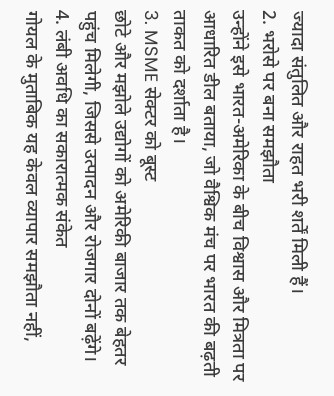ज्यादा संतुलित और राहत भरी शर्तें मिली हैं।
2. भरोसे पर बना समझौता
उन्होंने इसे भारत-अमेरिका के बीच विश्वास और मित्रता पर आधारित डील बताया, जो वैश्विक मंच पर भारत की बढ़ती ताकत को दर्शाता है।
3. MSME सेक्टर को बूस्ट
छोटे और मझोले उद्योगों को अमेरिकी बाजार तक बेहतर पहुंच मिलेगी, जिससे उत्पादन और रोजगार दोनों बढ़ेंगे।
4. लंबी अवधि का सकारात्मक संकेत
गोयल के मुताबिक यह केवल व्यापार समझौता नहीं,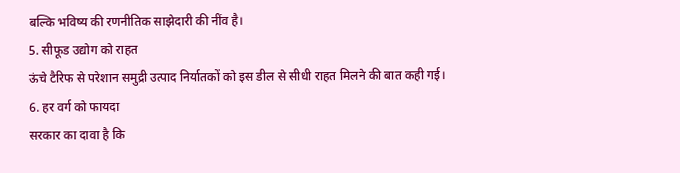बल्कि भविष्य की रणनीतिक साझेदारी की नींव है।
5. सीफूड उद्योग को राहत
ऊंचे टैरिफ से परेशान समुद्री उत्पाद निर्यातकों को इस डील से सीधी राहत मिलने की बात कही गई।
6. हर वर्ग को फायदा
सरकार का दावा है कि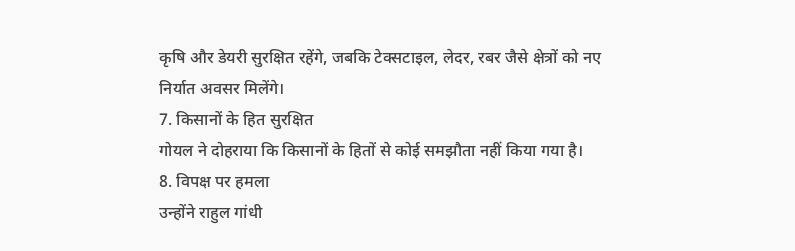कृषि और डेयरी सुरक्षित रहेंगे, जबकि टेक्सटाइल, लेदर, रबर जैसे क्षेत्रों को नए निर्यात अवसर मिलेंगे।
7. किसानों के हित सुरक्षित
गोयल ने दोहराया कि किसानों के हितों से कोई समझौता नहीं किया गया है।
8. विपक्ष पर हमला
उन्होंने राहुल गांधी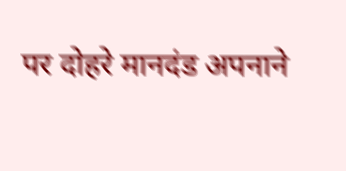पर दोहरे मानदंड अपनाने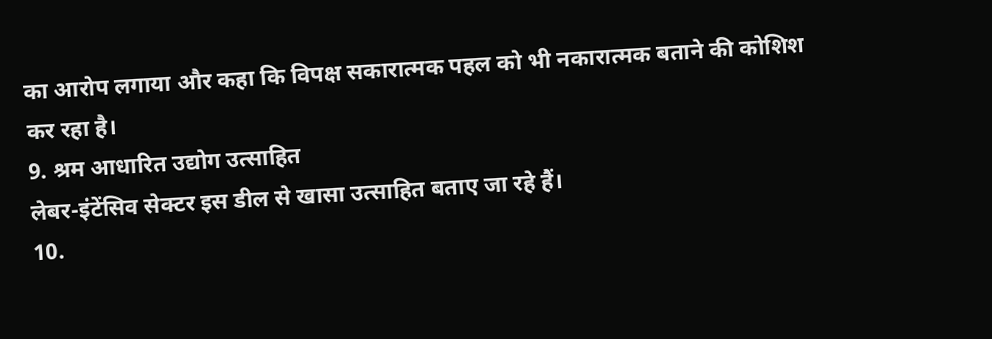का आरोप लगाया और कहा कि विपक्ष सकारात्मक पहल को भी नकारात्मक बताने की कोशिश कर रहा है।
9. श्रम आधारित उद्योग उत्साहित
लेबर-इंटेंसिव सेक्टर इस डील से खासा उत्साहित बताए जा रहे हैं।
10.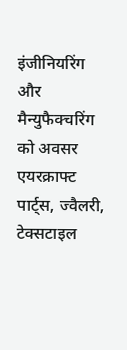इंजीनियरिंग और मैन्युफैक्चरिंग को अवसर
एयरक्राफ्ट पार्ट्स, ज्वैलरी, टेक्सटाइल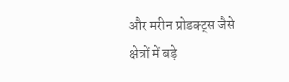और मरीन प्रोडक्ट्स जैसे क्षेत्रों में बड़े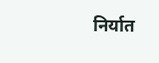निर्यात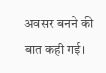अवसर बनने की बात कही गई।